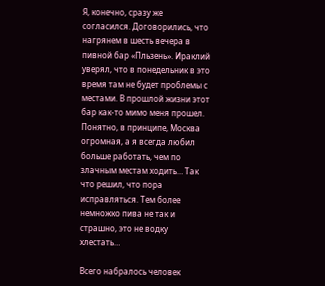Я, конечно, сразу же согласился. Договорились, что нагрянем в шесть вечера в пивной бар «Пльзень». Ираклий уверял, что в понедельник в это время там не будет проблемы с местами. В прошлой жизни этот бар как-то мимо меня прошел. Понятно, в принципе, Москва огромная, а я всегда любил больше работать, чем по злачным местам ходить… Так что решил, что пора исправляться. Тем более немножко пива не так и страшно, это не водку хлестать…

Всего набралось человек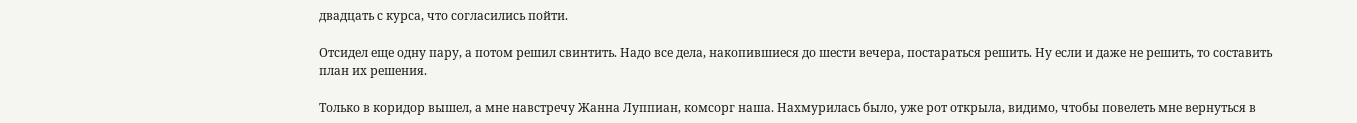двадцать с курса, что согласились пойти.

Отсидел еще одну пару, а потом решил свинтить. Надо все дела, накопившиеся до шести вечера, постараться решить. Ну если и даже не решить, то составить план их решения.

Только в коридор вышел, а мне навстречу Жанна Луппиан, комсорг наша. Нахмурилась было, уже рот открыла, видимо, чтобы повелеть мне вернуться в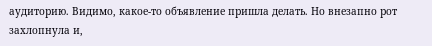аудиторию. Видимо, какое-то объявление пришла делать. Но внезапно рот захлопнула и,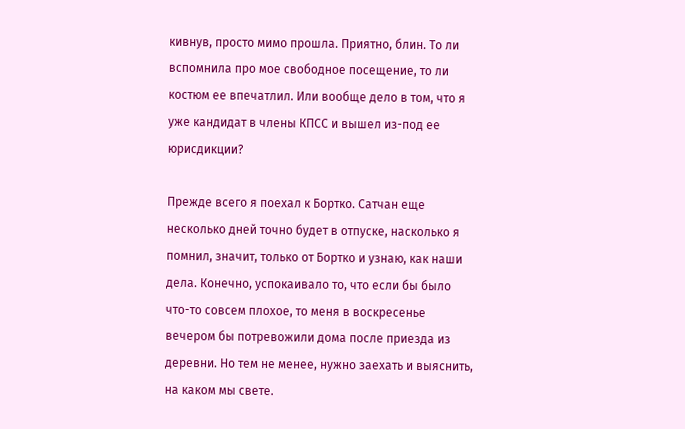кивнув, просто мимо прошла. Приятно, блин. То ли вспомнила про мое свободное посещение, то ли костюм ее впечатлил. Или вообще дело в том, что я уже кандидат в члены КПСС и вышел из-под ее юрисдикции?

Прежде всего я поехал к Бортко. Сатчан еще несколько дней точно будет в отпуске, насколько я помнил, значит, только от Бортко и узнаю, как наши дела. Конечно, успокаивало то, что если бы было что-то совсем плохое, то меня в воскресенье вечером бы потревожили дома после приезда из деревни. Но тем не менее, нужно заехать и выяснить, на каком мы свете.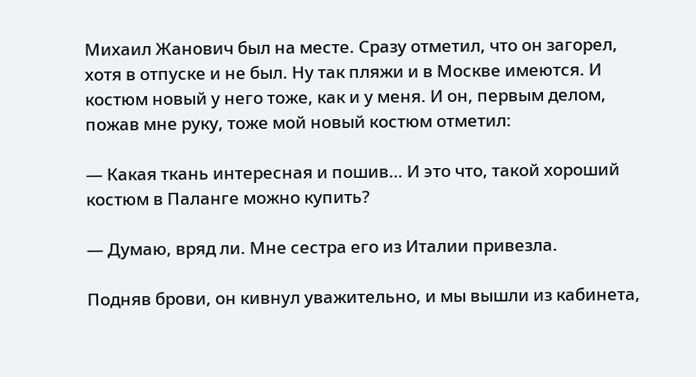Михаил Жанович был на месте. Сразу отметил, что он загорел, хотя в отпуске и не был. Ну так пляжи и в Москве имеются. И костюм новый у него тоже, как и у меня. И он, первым делом, пожав мне руку, тоже мой новый костюм отметил:

— Какая ткань интересная и пошив… И это что, такой хороший костюм в Паланге можно купить?

— Думаю, вряд ли. Мне сестра его из Италии привезла.

Подняв брови, он кивнул уважительно, и мы вышли из кабинета,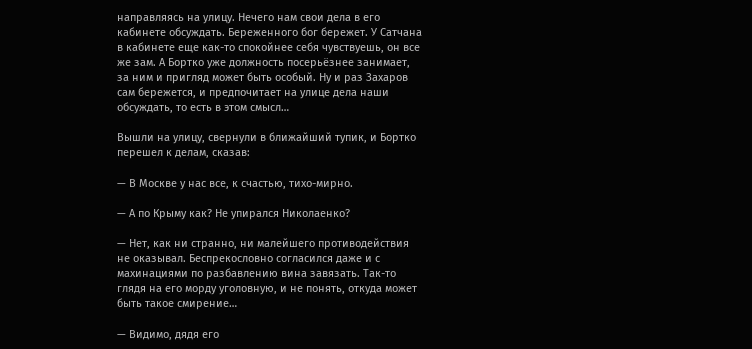направляясь на улицу. Нечего нам свои дела в его кабинете обсуждать. Береженного бог бережет. У Сатчана в кабинете еще как-то спокойнее себя чувствуешь, он все же зам. А Бортко уже должность посерьёзнее занимает, за ним и пригляд может быть особый. Ну и раз Захаров сам бережется, и предпочитает на улице дела наши обсуждать, то есть в этом смысл…

Вышли на улицу, свернули в ближайший тупик, и Бортко перешел к делам, сказав:

— В Москве у нас все, к счастью, тихо-мирно.

— А по Крыму как? Не упирался Николаенко?

— Нет, как ни странно, ни малейшего противодействия не оказывал. Беспрекословно согласился даже и с махинациями по разбавлению вина завязать. Так-то глядя на его морду уголовную, и не понять, откуда может быть такое смирение…

— Видимо, дядя его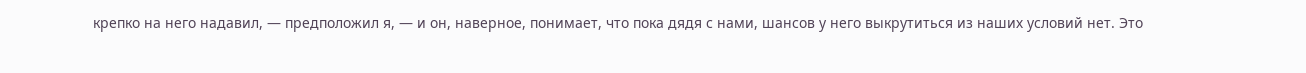крепко на него надавил, — предположил я, — и он, наверное, понимает, что пока дядя с нами, шансов у него выкрутиться из наших условий нет. Это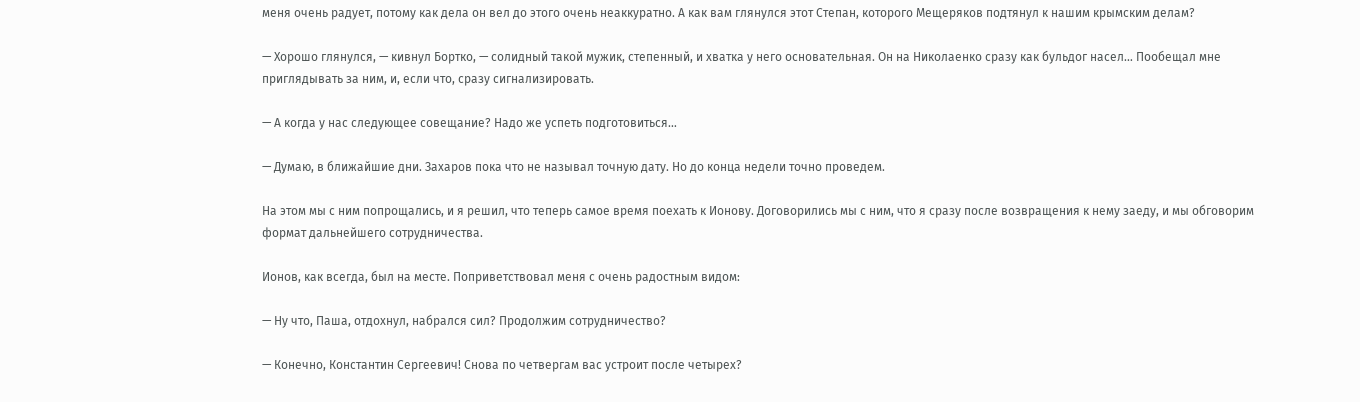меня очень радует, потому как дела он вел до этого очень неаккуратно. А как вам глянулся этот Степан, которого Мещеряков подтянул к нашим крымским делам?

— Хорошо глянулся, — кивнул Бортко, — солидный такой мужик, степенный, и хватка у него основательная. Он на Николаенко сразу как бульдог насел… Пообещал мне приглядывать за ним, и, если что, сразу сигнализировать.

— А когда у нас следующее совещание? Надо же успеть подготовиться…

— Думаю, в ближайшие дни. Захаров пока что не называл точную дату. Но до конца недели точно проведем.

На этом мы с ним попрощались, и я решил, что теперь самое время поехать к Ионову. Договорились мы с ним, что я сразу после возвращения к нему заеду, и мы обговорим формат дальнейшего сотрудничества.

Ионов, как всегда, был на месте. Поприветствовал меня с очень радостным видом:

— Ну что, Паша, отдохнул, набрался сил? Продолжим сотрудничество?

— Конечно, Константин Сергеевич! Снова по четвергам вас устроит после четырех?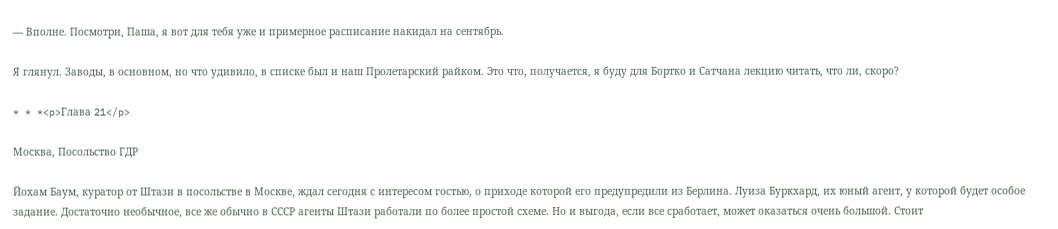— Вполне. Посмотри, Паша, я вот для тебя уже и примерное расписание накидал на сентябрь.

Я глянул. Заводы, в основном, но что удивило, в списке был и наш Пролетарский райком. Это что, получается, я буду для Бортко и Сатчана лекцию читать, что ли, скоро?

* * *<p>Глава 21</p>

Москва, Посольство ГДР

Йохам Баум, куратор от Штази в посольстве в Москве, ждал сегодня с интересом гостью, о приходе которой его предупредили из Берлина. Луиза Буркхард, их юный агент, у которой будет особое задание. Достаточно необычное, все же обычно в СССР агенты Штази работали по более простой схеме. Но и выгода, если все сработает, может оказаться очень большой. Стоит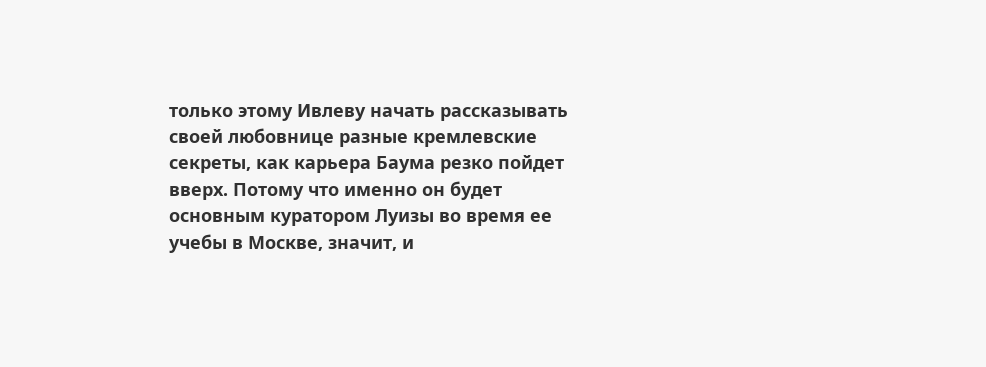только этому Ивлеву начать рассказывать своей любовнице разные кремлевские секреты, как карьера Баума резко пойдет вверх. Потому что именно он будет основным куратором Луизы во время ее учебы в Москве, значит, и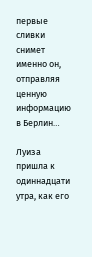первые сливки снимет именно он, отправляя ценную информацию в Берлин…

Луиза пришла к одиннадцати утра, как его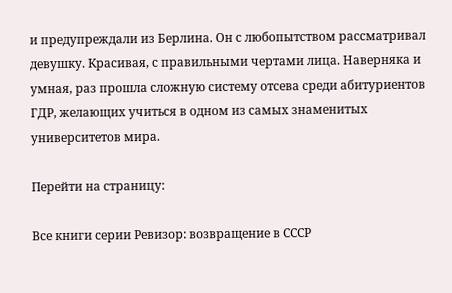и предупреждали из Берлина. Он с любопытством рассматривал девушку. Красивая, с правильными чертами лица. Наверняка и умная, раз прошла сложную систему отсева среди абитуриентов ГДР, желающих учиться в одном из самых знаменитых университетов мира.

Перейти на страницу:

Все книги серии Ревизор: возвращение в СССР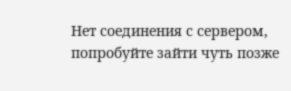Нет соединения с сервером, попробуйте зайти чуть позже